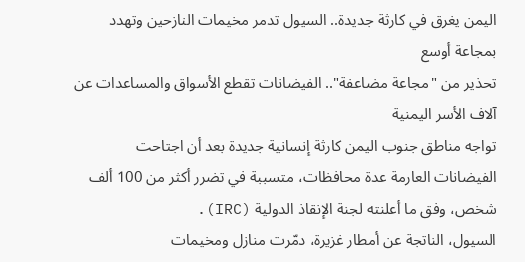اليمن يغرق في كارثة جديدة.. السيول تدمر مخيمات النازحين وتهدد بمجاعة أوسع
تحذير من "مجاعة مضاعفة".. الفيضانات تقطع الأسواق والمساعدات عن آلاف الأسر اليمنية
تواجه مناطق جنوب اليمن كارثة إنسانية جديدة بعد أن اجتاحت الفيضانات العارمة عدة محافظات، متسببة في تضرر أكثر من 100 ألف شخص، وفق ما أعلنته لجنة الإنقاذ الدولية (IRC).
السيول، الناتجة عن أمطار غزيرة، دمّرت منازل ومخيمات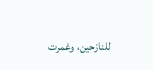للنازحين، وغمرت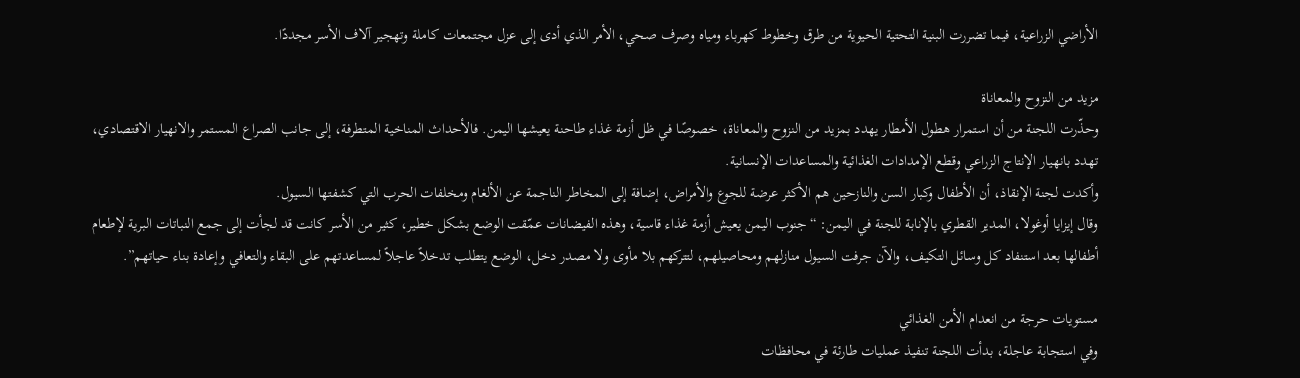الأراضي الزراعية، فيما تضررت البنية التحتية الحيوية من طرق وخطوط كهرباء ومياه وصرف صحي، الأمر الذي أدى إلى عزل مجتمعات كاملة وتهجير آلاف الأسر مجددًا.

مزيد من النزوح والمعاناة
وحذّرت اللجنة من أن استمرار هطول الأمطار يهدد بمزيد من النزوح والمعاناة، خصوصًا في ظل أزمة غذاء طاحنة يعيشها اليمن. فالأحداث المناخية المتطرفة، إلى جانب الصراع المستمر والانهيار الاقتصادي، تهدد بانهيار الإنتاج الزراعي وقطع الإمدادات الغذائية والمساعدات الإنسانية.
وأكدت لجنة الإنقاذ، أن الأطفال وكبار السن والنازحين هم الأكثر عرضة للجوع والأمراض، إضافة إلى المخاطر الناجمة عن الألغام ومخلفات الحرب التي كشفتها السيول.
وقال إيزايا أوغولا، المدير القطري بالإنابة للجنة في اليمن: “جنوب اليمن يعيش أزمة غذاء قاسية، وهذه الفيضانات عمّقت الوضع بشكل خطير، كثير من الأسر كانت قد لجأت إلى جمع النباتات البرية لإطعام أطفالها بعد استنفاد كل وسائل التكيف، والآن جرفت السيول منازلهم ومحاصيلهم، لتتركهم بلا مأوى ولا مصدر دخل، الوضع يتطلب تدخلاً عاجلاً لمساعدتهم على البقاء والتعافي وإعادة بناء حياتهم”.

مستويات حرجة من انعدام الأمن الغذائي
وفي استجابة عاجلة، بدأت اللجنة تنفيذ عمليات طارئة في محافظات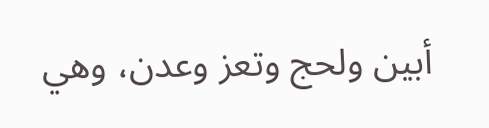أبين ولحج وتعز وعدن، وهي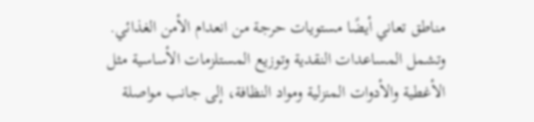مناطق تعاني أيضًا مستويات حرجة من انعدام الأمن الغذائي.
وتشمل المساعدات النقدية وتوزيع المستلزمات الأساسية مثل الأغطية والأدوات المنزلية ومواد النظافة، إلى جانب مواصلة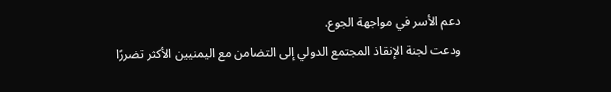دعم الأسر في مواجهة الجوع.
ودعت لجنة الإنقاذ المجتمع الدولي إلى التضامن مع اليمنيين الأكثر تضررًا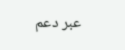عبر دعم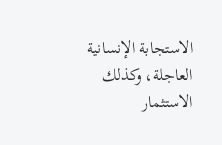الاستجابة الإنسانية العاجلة، وكذلك الاستثمار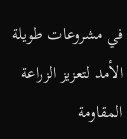في مشروعات طويلة الأمد لتعزيز الزراعة المقاومة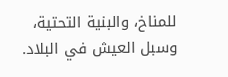للمناخ، والبنية التحتية، وسبل العيش في البلاد.